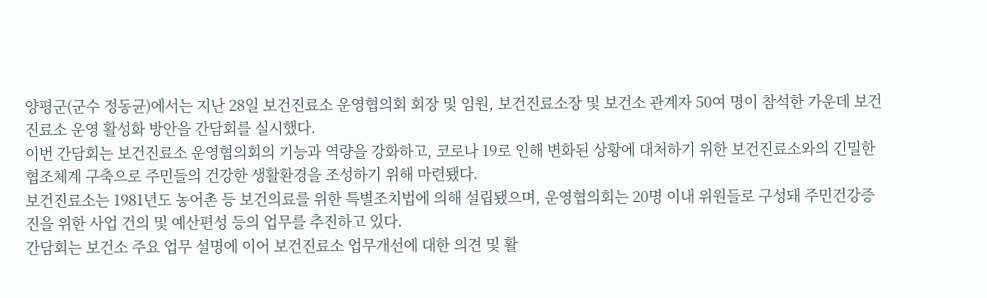양평군(군수 정동균)에서는 지난 28일 보건진료소 운영협의회 회장 및 임원, 보건진료소장 및 보건소 관계자 50여 명이 참석한 가운데 보건진료소 운영 활성화 방안을 간담회를 실시했다.
이번 간담회는 보건진료소 운영협의회의 기능과 역량을 강화하고, 코로나 19로 인해 변화된 상황에 대처하기 위한 보건진료소와의 긴밀한 협조체계 구축으로 주민들의 건강한 생활환경을 조성하기 위해 마련됐다.
보건진료소는 1981년도 농어촌 등 보건의료를 위한 특별조치법에 의해 설립됐으며, 운영협의회는 20명 이내 위원들로 구성돼 주민건강증진을 위한 사업 건의 및 예산편성 등의 업무를 추진하고 있다.
간담회는 보건소 주요 업무 설명에 이어 보건진료소 업무개선에 대한 의견 및 활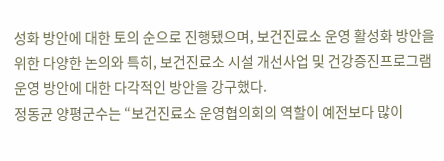성화 방안에 대한 토의 순으로 진행됐으며, 보건진료소 운영 활성화 방안을 위한 다양한 논의와 특히, 보건진료소 시설 개선사업 및 건강증진프로그램 운영 방안에 대한 다각적인 방안을 강구했다.
정동균 양평군수는 “보건진료소 운영협의회의 역할이 예전보다 많이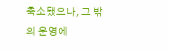축소됐으나, 그 밖의 운영에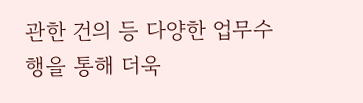관한 건의 등 다양한 업무수행을 통해 더욱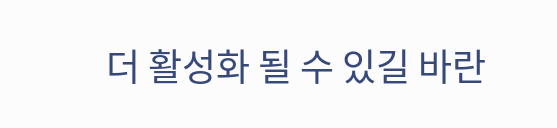더 활성화 될 수 있길 바란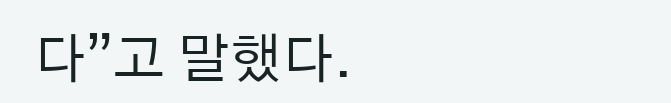다”고 말했다.